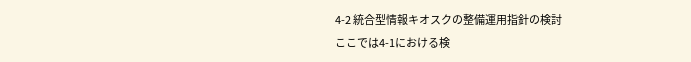4-2 統合型情報キオスクの整備運用指針の検討
ここでは4-1における検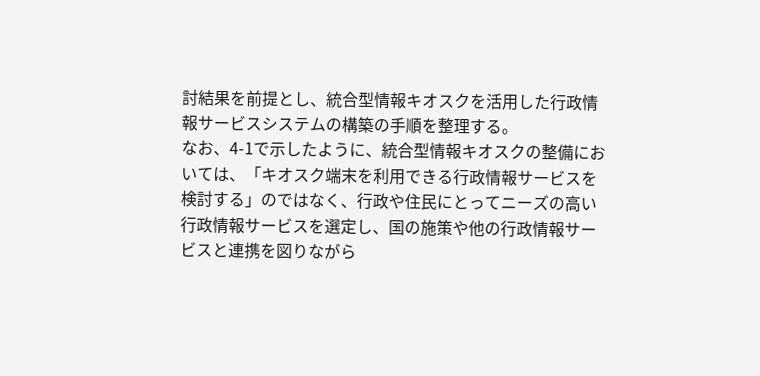討結果を前提とし、統合型情報キオスクを活用した行政情報サービスシステムの構築の手順を整理する。
なお、4-1で示したように、統合型情報キオスクの整備においては、「キオスク端末を利用できる行政情報サービスを検討する」のではなく、行政や住民にとってニーズの高い行政情報サービスを選定し、国の施策や他の行政情報サービスと連携を図りながら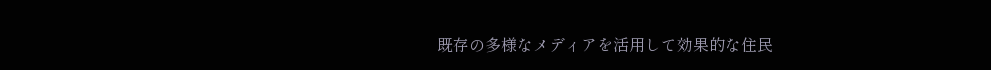既存の多様なメディアを活用して効果的な住民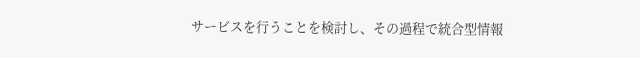サービスを行うことを検討し、その過程で統合型情報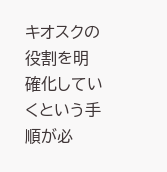キオスクの役割を明確化していくという手順が必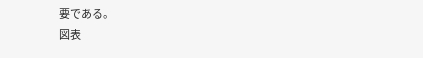要である。
図表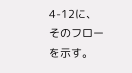4-12に、そのフローを示す。